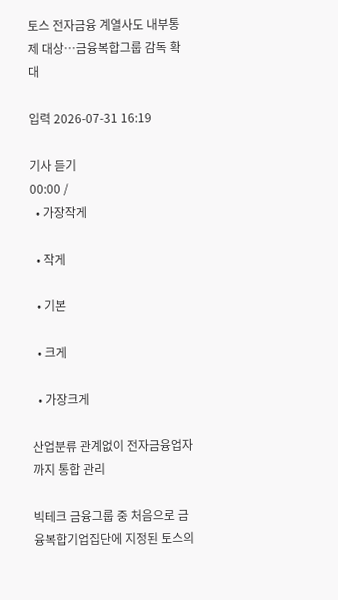토스 전자금융 계열사도 내부통제 대상…금융복합그룹 감독 확대

입력 2026-07-31 16:19

기사 듣기
00:00 /
  • 가장작게

  • 작게

  • 기본

  • 크게

  • 가장크게

산업분류 관계없이 전자금융업자까지 통합 관리

빅테크 금융그룹 중 처음으로 금융복합기업집단에 지정된 토스의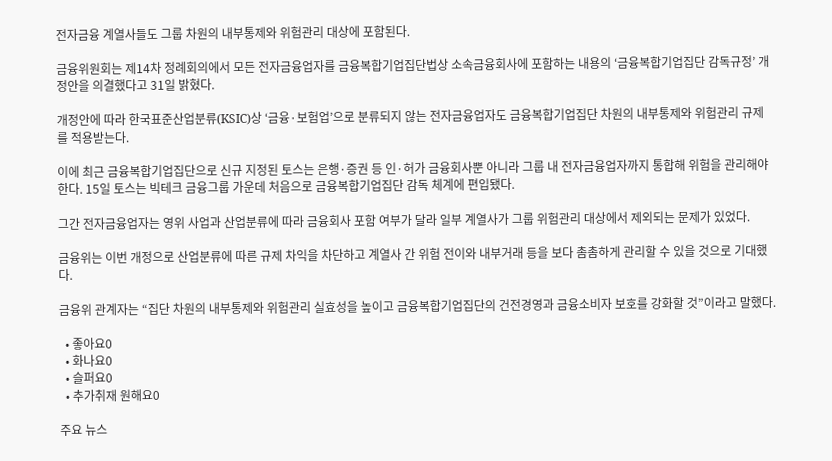전자금융 계열사들도 그룹 차원의 내부통제와 위험관리 대상에 포함된다.

금융위원회는 제14차 정례회의에서 모든 전자금융업자를 금융복합기업집단법상 소속금융회사에 포함하는 내용의 ‘금융복합기업집단 감독규정’ 개정안을 의결했다고 31일 밝혔다.

개정안에 따라 한국표준산업분류(KSIC)상 ‘금융·보험업’으로 분류되지 않는 전자금융업자도 금융복합기업집단 차원의 내부통제와 위험관리 규제를 적용받는다.

이에 최근 금융복합기업집단으로 신규 지정된 토스는 은행·증권 등 인·허가 금융회사뿐 아니라 그룹 내 전자금융업자까지 통합해 위험을 관리해야 한다. 15일 토스는 빅테크 금융그룹 가운데 처음으로 금융복합기업집단 감독 체계에 편입됐다.

그간 전자금융업자는 영위 사업과 산업분류에 따라 금융회사 포함 여부가 달라 일부 계열사가 그룹 위험관리 대상에서 제외되는 문제가 있었다.

금융위는 이번 개정으로 산업분류에 따른 규제 차익을 차단하고 계열사 간 위험 전이와 내부거래 등을 보다 촘촘하게 관리할 수 있을 것으로 기대했다.

금융위 관계자는 “집단 차원의 내부통제와 위험관리 실효성을 높이고 금융복합기업집단의 건전경영과 금융소비자 보호를 강화할 것”이라고 말했다.

  • 좋아요0
  • 화나요0
  • 슬퍼요0
  • 추가취재 원해요0

주요 뉴스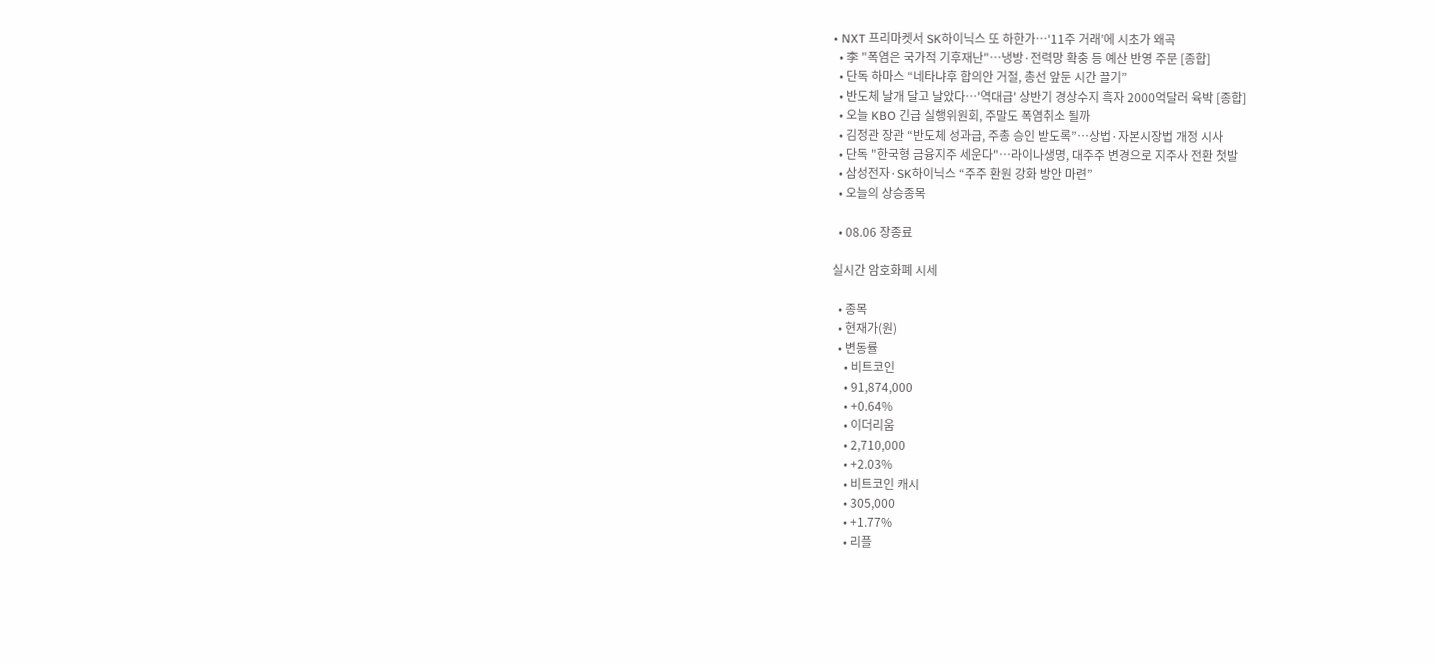• NXT 프리마켓서 SK하이닉스 또 하한가⋯‘11주 거래’에 시초가 왜곡
  • 李 "폭염은 국가적 기후재난"…냉방·전력망 확충 등 예산 반영 주문 [종합]
  • 단독 하마스 “네타냐후 합의안 거절, 총선 앞둔 시간 끌기”
  • 반도체 날개 달고 날았다⋯'역대급' 상반기 경상수지 흑자 2000억달러 육박 [종합]
  • 오늘 KBO 긴급 실행위원회, 주말도 폭염취소 될까
  • 김정관 장관 “반도체 성과급, 주총 승인 받도록”…상법·자본시장법 개정 시사
  • 단독 "한국형 금융지주 세운다"⋯라이나생명, 대주주 변경으로 지주사 전환 첫발
  • 삼성전자·SK하이닉스 “주주 환원 강화 방안 마련”
  • 오늘의 상승종목

  • 08.06 장종료

실시간 암호화폐 시세

  • 종목
  • 현재가(원)
  • 변동률
    • 비트코인
    • 91,874,000
    • +0.64%
    • 이더리움
    • 2,710,000
    • +2.03%
    • 비트코인 캐시
    • 305,000
    • +1.77%
    • 리플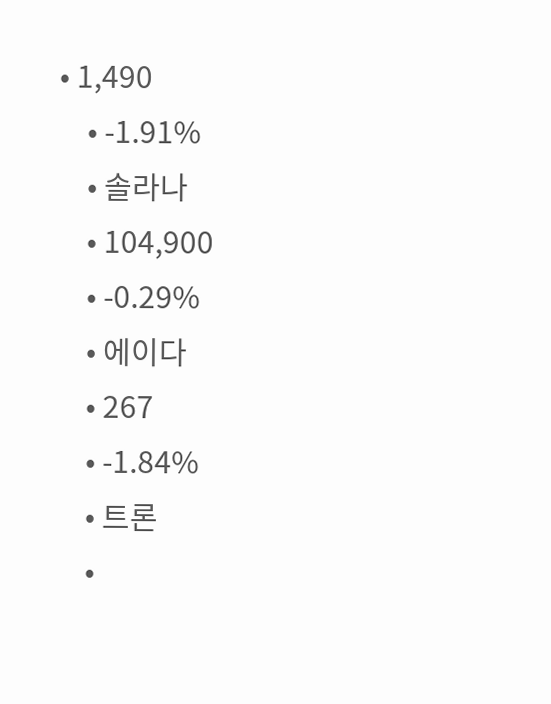• 1,490
    • -1.91%
    • 솔라나
    • 104,900
    • -0.29%
    • 에이다
    • 267
    • -1.84%
    • 트론
    •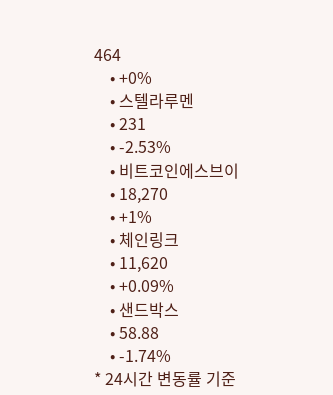464
    • +0%
    • 스텔라루멘
    • 231
    • -2.53%
    • 비트코인에스브이
    • 18,270
    • +1%
    • 체인링크
    • 11,620
    • +0.09%
    • 샌드박스
    • 58.88
    • -1.74%
* 24시간 변동률 기준